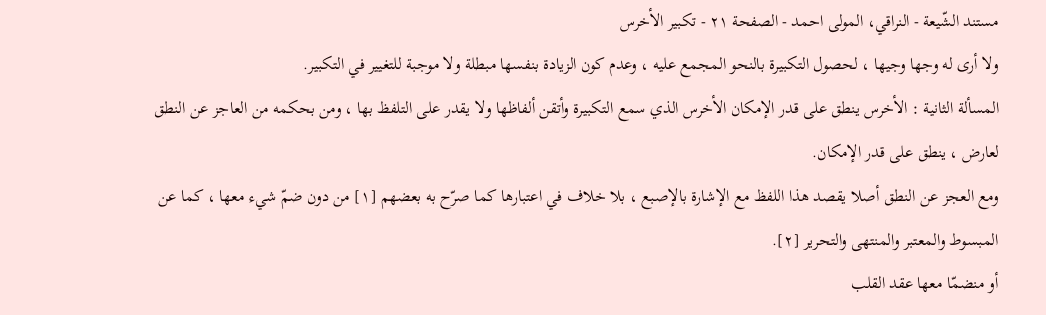مستند الشّيعة - النراقي، المولى احمد - الصفحة ٢١ - تكبير الأخرس
ولا أرى له وجها وجيها ، لحصول التكبيرة بالنحو المجمع عليه ، وعدم كون الزيادة بنفسها مبطلة ولا موجبة للتغيير في التكبير.
المسألة الثانية : الأخرس ينطق على قدر الإمكان الأخرس الذي سمع التكبيرة وأتقن ألفاظها ولا يقدر على التلفظ بها ، ومن بحكمه من العاجز عن النطق لعارض ، ينطق على قدر الإمكان.
ومع العجز عن النطق أصلا يقصد هذا اللفظ مع الإشارة بالإصبع ، بلا خلاف في اعتبارها كما صرّح به بعضهم [١] من دون ضمّ شيء معها ، كما عن المبسوط والمعتبر والمنتهى والتحرير [٢].
أو منضمّا معها عقد القلب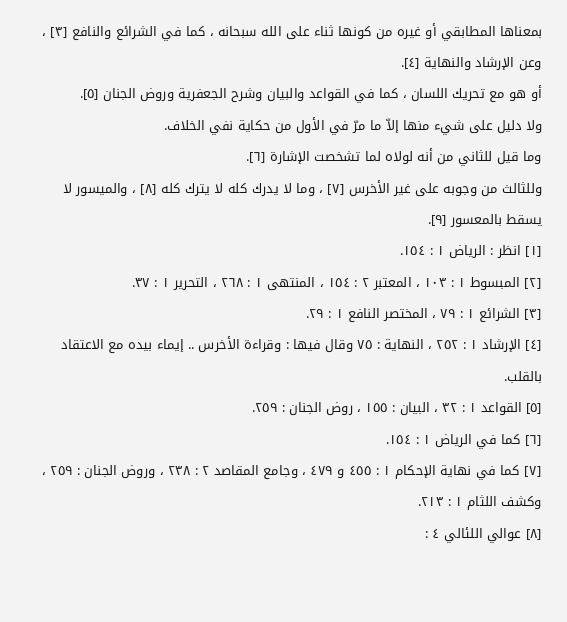بمعناها المطابقي أو غيره من كونها ثناء على الله سبحانه ، كما في الشرائع والنافع [٣] ، وعن الإرشاد والنهاية [٤].
أو هو مع تحريك اللسان ، كما في القواعد والبيان وشرح الجعفرية وروض الجنان [٥].
ولا دليل على شيء منها إلاّ ما مرّ في الأول من حكاية نفي الخلاف.
وما قيل للثاني من أنه لولاه لما تشخصت الإشارة [٦].
وللثالث من وجوبه على غير الأخرس [٧] ، وما لا يدرك كله لا يترك كله [٨] ، والميسور لا يسقط بالمعسور [٩].
[١] انظر : الرياض ١ : ١٥٤.
[٢] المبسوط ١ : ١٠٣ ، المعتبر ٢ : ١٥٤ ، المنتهى ١ : ٢٦٨ ، التحرير ١ : ٣٧.
[٣] الشرائع ١ : ٧٩ ، المختصر النافع ١ : ٢٩.
[٤] الإرشاد ١ : ٢٥٢ ، النهاية : ٧٥ وقال فيها : وقراءة الأخرس .. إيماء بيده مع الاعتقاد بالقلب.
[٥] القواعد ١ : ٣٢ ، البيان : ١٥٥ ، روض الجنان : ٢٥٩.
[٦] كما في الرياض ١ : ١٥٤.
[٧] كما في نهاية الإحكام ١ : ٤٥٥ و ٤٧٩ ، وجامع المقاصد ٢ : ٢٣٨ ، وروض الجنان : ٢٥٩ ، وكشف اللثام ١ : ٢١٣.
[٨] عوالي اللئالي ٤ :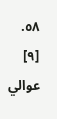٥٨.
[٩] عوالي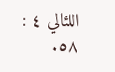اللئالي ٤ : ٥٨.